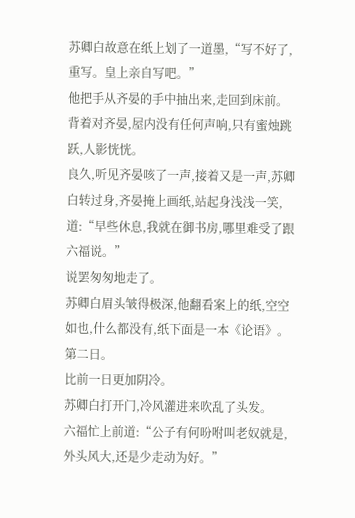苏卿白故意在纸上划了一道墨,“写不好了,重写。皇上亲自写吧。”
他把手从齐晏的手中抽出来,走回到床前。背着对齐晏,屋内没有任何声响,只有蜜烛跳跃,人影恍恍。
良久,听见齐晏咳了一声,接着又是一声,苏卿白转过身,齐晏掩上画纸,站起身浅浅一笑,道:“早些休息,我就在御书房,哪里难受了跟六福说。”
说罢匆匆地走了。
苏卿白眉头皱得极深,他翻看案上的纸,空空如也,什么都没有,纸下面是一本《论语》。
第二日。
比前一日更加阴冷。
苏卿白打开门,冷风灌进来吹乱了头发。
六福忙上前道:“公子有何吩咐叫老奴就是,外头风大,还是少走动为好。”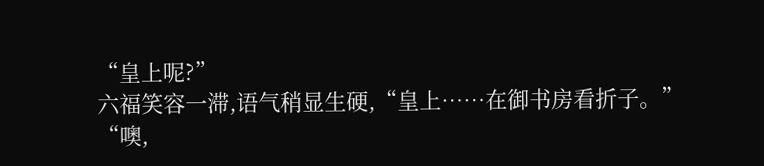“皇上呢?”
六福笑容一滞,语气稍显生硬,“皇上……在御书房看折子。”
“噢,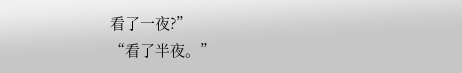看了一夜?”
“看了半夜。”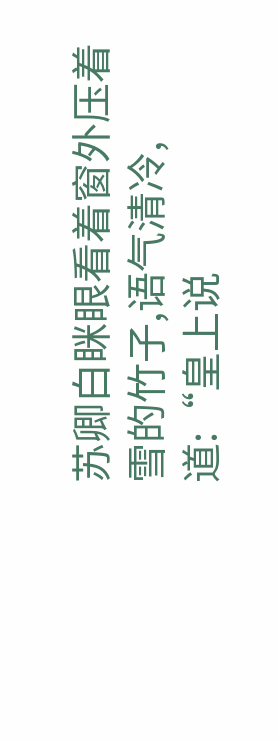苏卿白眯眼看着窗外压着雪的竹子,语气清冷,道:“皇上说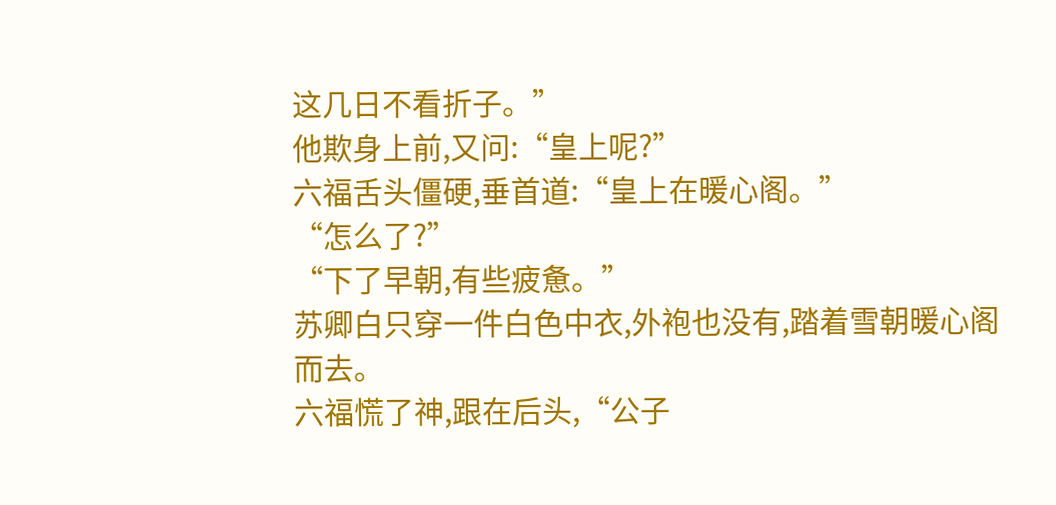这几日不看折子。”
他欺身上前,又问:“皇上呢?”
六福舌头僵硬,垂首道:“皇上在暖心阁。”
“怎么了?”
“下了早朝,有些疲惫。”
苏卿白只穿一件白色中衣,外袍也没有,踏着雪朝暖心阁而去。
六福慌了神,跟在后头,“公子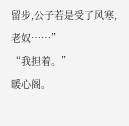留步,公子若是受了风寒,老奴……”
“我担着。”
暖心阁。